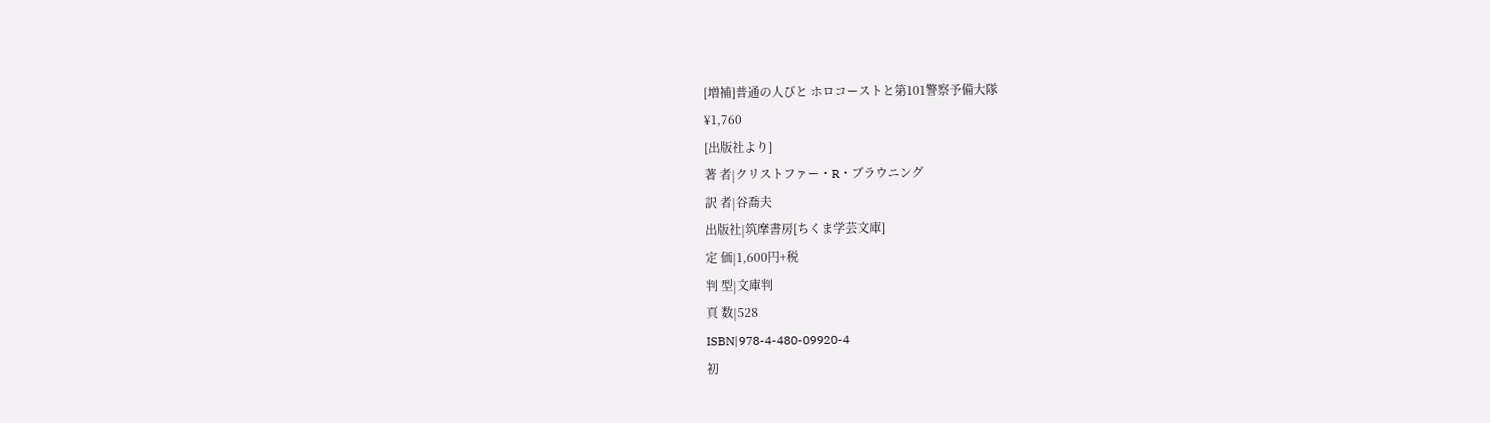[増補]普通の人びと ホロコーストと第101警察予備大隊
¥1,760
[出版社より]
著 者|クリストファー・R・ブラウニング
訳 者|谷喬夫
出版社|筑摩書房[ちくま学芸文庫]
定 価|1,600円+税
判 型|文庫判
頁 数|528
ISBN|978-4-480-09920-4
初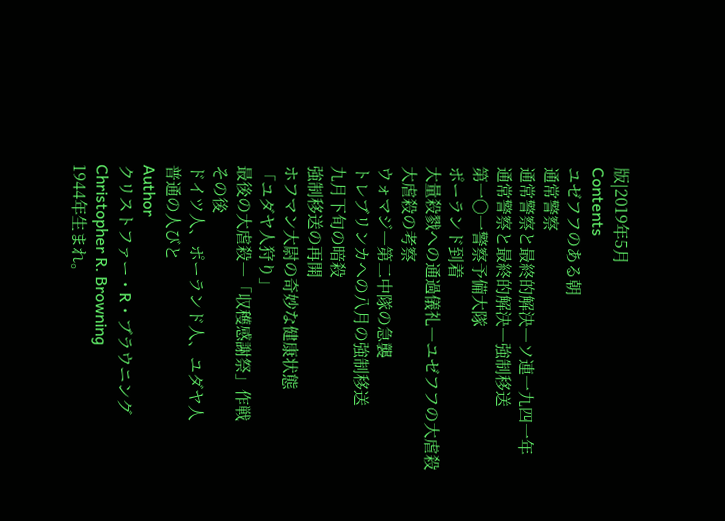版|2019年5月
Contents
ユゼフフのある朝
通常警察
通常警察と最終的解決―ソ連一九四一年
通常警察と最終的解決―強制移送
第一〇一警察予備大隊
ポーランド到着
大量殺戮への通過儀礼―ユゼフフの大虐殺
大虐殺の考察
ウォマジ―第二中隊の急襲
トレブリンカへの八月の強制移送
九月下旬の暗殺
強制移送の再開
ホフマン大尉の奇妙な健康状態
「ユダヤ人狩り」
最後の大虐殺―「収穫感謝祭」作戦
その後
ドイツ人、ポーランド人、ユダヤ人
普通の人びと
Author
クリストファー・R・ブラウニング Christopher R. Browning
1944年生まれ。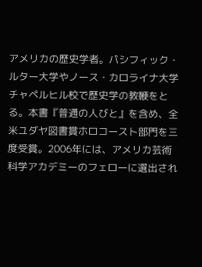アメリカの歴史学者。パシフィック・ルター大学やノース・カロライナ大学チャペルヒル校で歴史学の教鞭をとる。本書『普通の人びと』を含め、全米ユダヤ図書賞ホロコースト部門を三度受賞。2006年には、アメリカ芸術科学アカデミーのフェローに選出され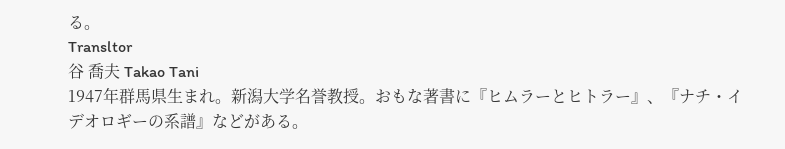る。
Transltor
谷 喬夫 Takao Tani
1947年群馬県生まれ。新潟大学名誉教授。おもな著書に『ヒムラーとヒトラー』、『ナチ・イデオロギーの系譜』などがある。